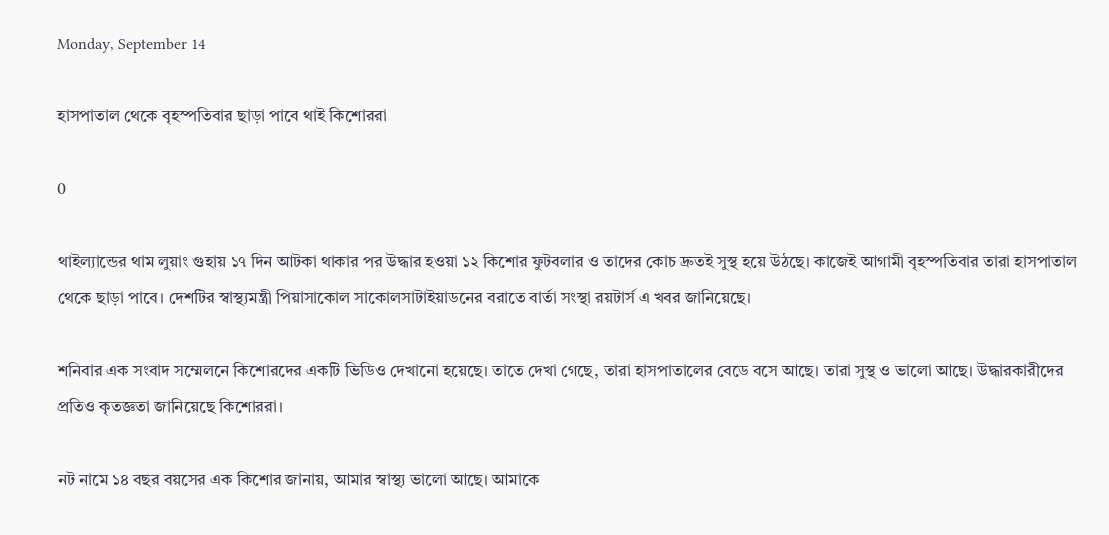Monday, September 14

হাসপাতাল থেকে বৃহস্পতিবার ছাড়া পাবে থাই কিশোররা

0

থাইল্যান্ডের থাম লুয়াং গুহায় ১৭ দিন আটকা থাকার পর উদ্ধার হওয়া ১২ কিশোর ফুটবলার ও তাদের কোচ দ্রুতই সুস্থ হয়ে উঠছে। কাজেই আগামী বৃহস্পতিবার তারা হাসপাতাল থেকে ছাড়া পাবে। দেশটির স্বাস্থ্যমন্ত্রী পিয়াসাকোল সাকোলসাটাইয়াডনের বরাতে বার্তা সংস্থা রয়টার্স এ খবর জানিয়েছে।

শনিবার এক সংবাদ সম্মেলনে কিশোরদের একটি ভিডিও দেখানো হয়েছে। তাতে দেখা গেছে, তারা হাসপাতালের বেডে বসে আছে। তারা সুস্থ ও ভালো আছে। উদ্ধারকারীদের প্রতিও কৃতজ্ঞতা জানিয়েছে কিশোররা।

নট নামে ১৪ বছর বয়সের এক কিশোর জানায়, আমার স্বাস্থ্য ভালো আছে। আমাকে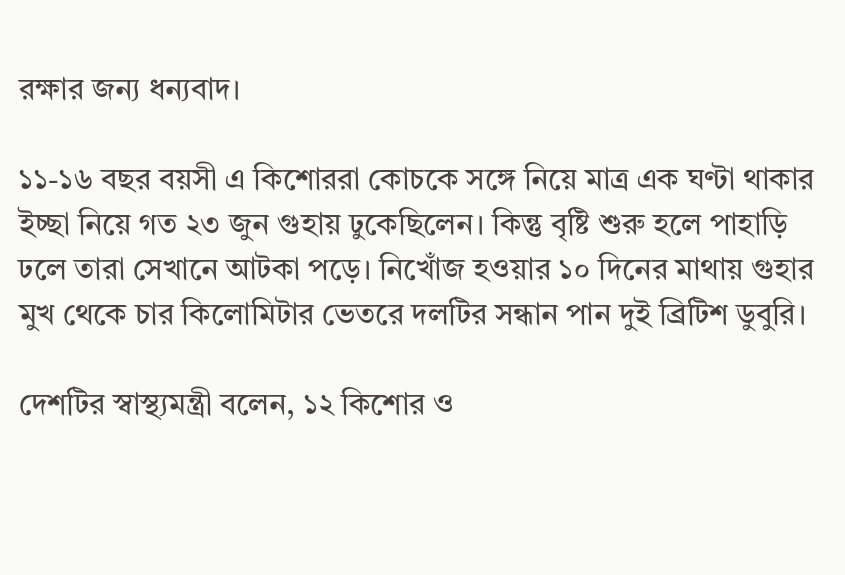রক্ষার জন্য ধন্যবাদ।

১১-১৬ বছর বয়সী এ কিশোররা কোচকে সঙ্গে নিয়ে মাত্র এক ঘণ্টা থাকার ইচ্ছা নিয়ে গত ২৩ জুন গুহায় ঢুকেছিলেন। কিন্তু বৃষ্টি শুরু হলে পাহাড়ি ঢলে তারা সেখানে আটকা পড়ে। নিখোঁজ হওয়ার ১০ দিনের মাথায় গুহার মুখ থেকে চার কিলোমিটার ভেতরে দলটির সন্ধান পান দুই ব্রিটিশ ডুবুরি।

দেশটির স্বাস্থ্যমন্ত্রী বলেন, ১২ কিশোর ও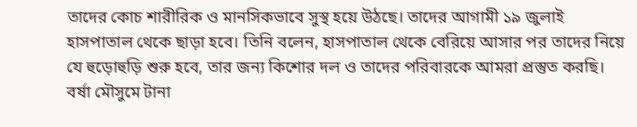তাদের কোচ শারীরিক ও মানসিকভাবে সুস্থ হয়ে উঠছে। তাদের আগামী ১৯ জুলাই হাসপাতাল থেকে ছাড়া হবে। তিনি বলেন, হাসপাতাল থেকে বেরিয়ে আসার পর তাদের নিয়ে যে হুড়োহুড়ি শুরু হবে, তার জন্য কিশোর দল ও তাদের পরিবারকে আমরা প্রস্তুত করছি। বর্ষা মৌসুমে টানা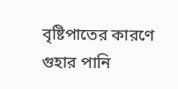বৃষ্টিপাতের কারণে গুহার পানি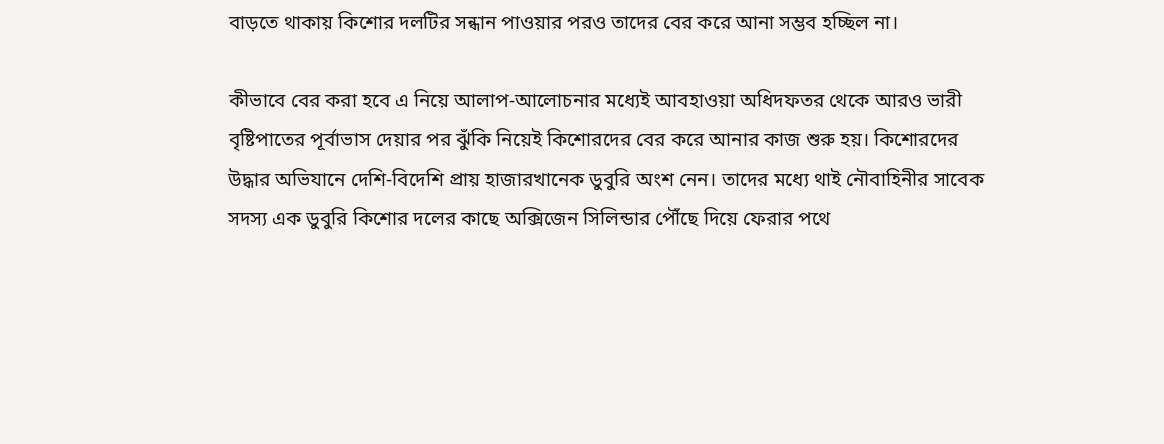বাড়তে থাকায় কিশোর দলটির সন্ধান পাওয়ার পরও তাদের বের করে আনা সম্ভব হচ্ছিল না।

কীভাবে বের করা হবে এ নিয়ে আলাপ-আলোচনার মধ্যেই আবহাওয়া অধিদফতর থেকে আরও ভারী বৃষ্টিপাতের পূর্বাভাস দেয়ার পর ঝুঁকি নিয়েই কিশোরদের বের করে আনার কাজ শুরু হয়। কিশোরদের উদ্ধার অভিযানে দেশি-বিদেশি প্রায় হাজারখানেক ডুবুরি অংশ নেন। তাদের মধ্যে থাই নৌবাহিনীর সাবেক সদস্য এক ডুবুরি কিশোর দলের কাছে অক্সিজেন সিলিন্ডার পৌঁছে দিয়ে ফেরার পথে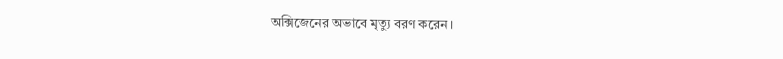অক্সিজেনের অভাবে মৃত্যু বরণ করেন।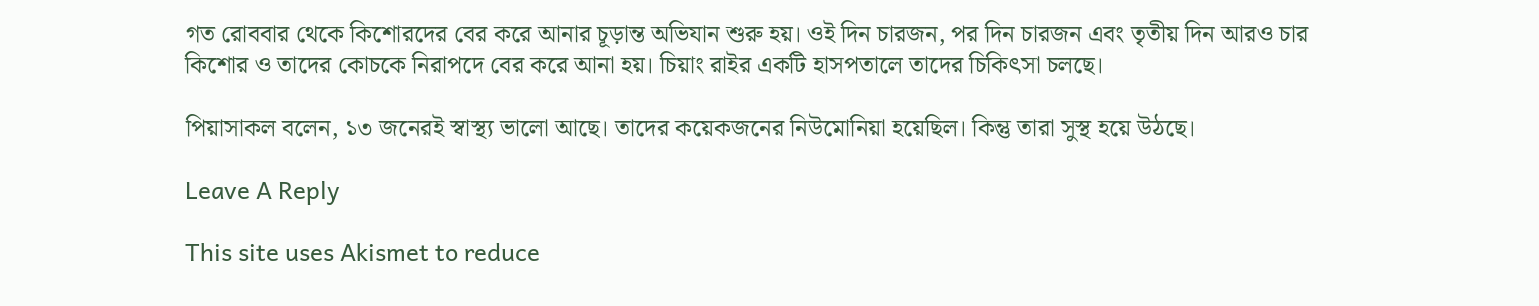গত রোববার থেকে কিশোরদের বের করে আনার চূড়ান্ত অভিযান শুরু হয়। ওই দিন চারজন, পর দিন চারজন এবং তৃতীয় দিন আরও চার কিশোর ও তাদের কোচকে নিরাপদে বের করে আনা হয়। চিয়াং রাইর একটি হাসপতালে তাদের চিকিৎসা চলছে।

পিয়াসাকল বলেন, ১৩ জনেরই স্বাস্থ্য ভালো আছে। তাদের কয়েকজনের নিউমোনিয়া হয়েছিল। কিন্তু তারা সুস্থ হয়ে উঠছে।

Leave A Reply

This site uses Akismet to reduce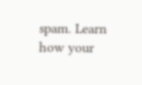spam. Learn how your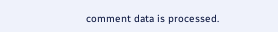comment data is processed.